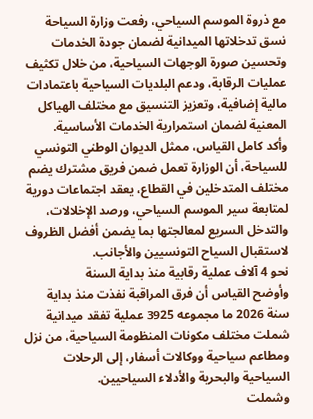مع ذروة الموسم السياحي، رفعت وزارة السياحة نسق تدخلاتها الميدانية لضمان جودة الخدمات وتحسين صورة الوجهات السياحية، من خلال تكثيف عمليات الرقابة، ودعم البلديات السياحية باعتمادات مالية إضافية، وتعزيز التنسيق مع مختلف الهياكل المعنية لضمان استمرارية الخدمات الأساسية.
وأكد كامل القياس، ممثل الديوان الوطني التونسي للسياحة، أن الوزارة تعمل ضمن فريق مشترك يضم مختلف المتدخلين في القطاع، يعقد اجتماعات دورية لمتابعة سير الموسم السياحي، ورصد الإخلالات، والتدخل السريع لمعالجتها بما يضمن أفضل الظروف لاستقبال السياح التونسيين والأجانب.
نحو 4 آلاف عملية رقابية منذ بداية السنة
وأوضح القياس أن فرق المراقبة نفذت منذ بداية سنة 2026 ما مجموعه 3925 عملية تفقد ميدانية شملت مختلف مكونات المنظومة السياحية، من نزل ومطاعم سياحية ووكالات أسفار، إلى الرحلات السياحية والبحرية والأدلاء السياحيين.
وشملت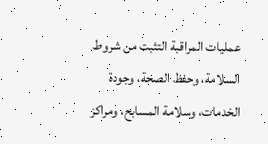عمليات المراقبة التثبت من شروط السلامة، وحفظ الصحة، وجودة الخدمات، وسلامة المسابح، ومراكز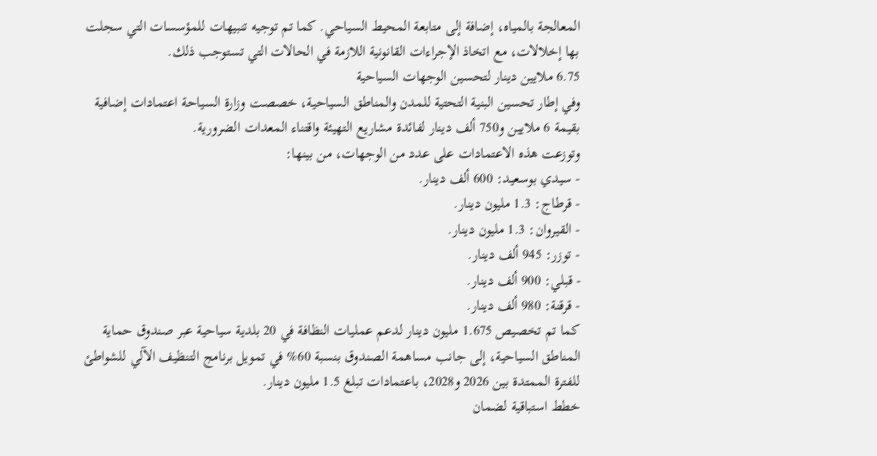المعالجة بالمياه، إضافة إلى متابعة المحيط السياحي. كما تم توجيه تنبيهات للمؤسسات التي سجلت بها إخلالات، مع اتخاذ الإجراءات القانونية اللازمة في الحالات التي تستوجب ذلك.
6.75 ملايين دينار لتحسين الوجهات السياحية
وفي إطار تحسين البنية التحتية للمدن والمناطق السياحية، خصصت وزارة السياحة اعتمادات إضافية بقيمة 6 ملايين و750 ألف دينار لفائدة مشاريع التهيئة واقتناء المعدات الضرورية.
وتوزعت هذه الاعتمادات على عدد من الوجهات، من بينها:
- سيدي بوسعيد: 600 ألف دينار.
- قرطاج: 1.3 مليون دينار.
- القيروان: 1.3 مليون دينار.
- توزر: 945 ألف دينار.
- قبلي: 900 ألف دينار.
- قرقنة: 980 ألف دينار.
كما تم تخصيص 1.675 مليون دينار لدعم عمليات النظافة في 20 بلدية سياحية عبر صندوق حماية المناطق السياحية، إلى جانب مساهمة الصندوق بنسبة 60% في تمويل برنامج التنظيف الآلي للشواطئ للفترة الممتدة بين 2026 و2028، باعتمادات تبلغ 1.5 مليون دينار.
خطط استباقية لضمان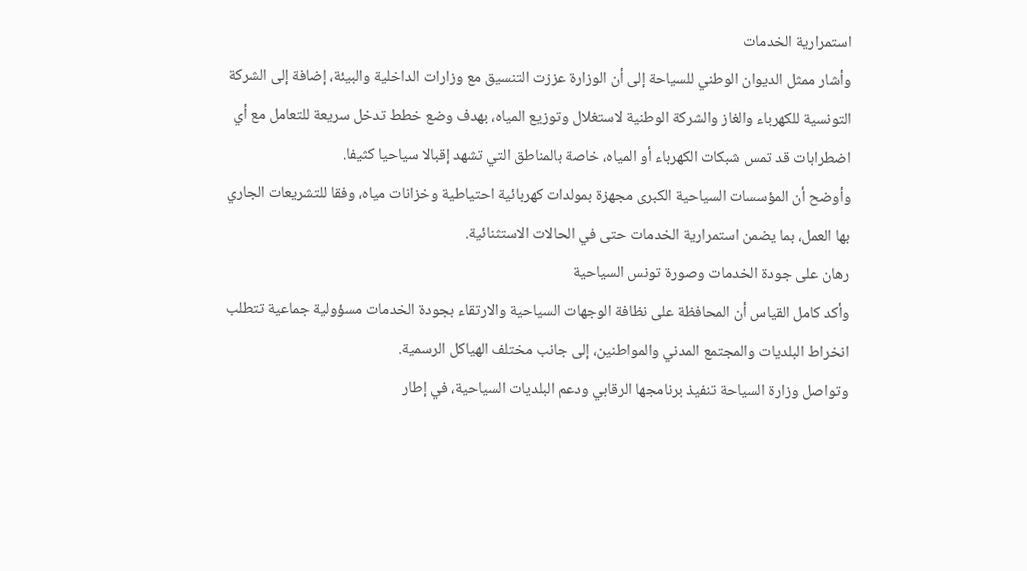استمرارية الخدمات
وأشار ممثل الديوان الوطني للسياحة إلى أن الوزارة عززت التنسيق مع وزارات الداخلية والبيئة، إضافة إلى الشركة التونسية للكهرباء والغاز والشركة الوطنية لاستغلال وتوزيع المياه، بهدف وضع خطط تدخل سريعة للتعامل مع أي اضطرابات قد تمس شبكات الكهرباء أو المياه، خاصة بالمناطق التي تشهد إقبالا سياحيا كثيفا.
وأوضح أن المؤسسات السياحية الكبرى مجهزة بمولدات كهربائية احتياطية وخزانات مياه، وفقا للتشريعات الجاري بها العمل، بما يضمن استمرارية الخدمات حتى في الحالات الاستثنائية.
رهان على جودة الخدمات وصورة تونس السياحية
وأكد كامل القياس أن المحافظة على نظافة الوجهات السياحية والارتقاء بجودة الخدمات مسؤولية جماعية تتطلب انخراط البلديات والمجتمع المدني والمواطنين، إلى جانب مختلف الهياكل الرسمية.
وتواصل وزارة السياحة تنفيذ برنامجها الرقابي ودعم البلديات السياحية، في إطار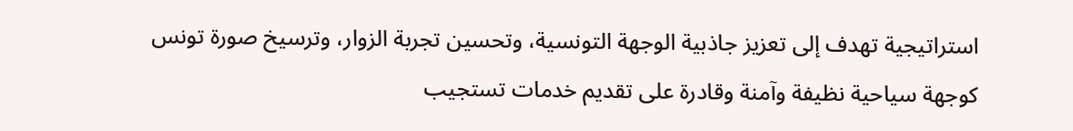استراتيجية تهدف إلى تعزيز جاذبية الوجهة التونسية، وتحسين تجربة الزوار، وترسيخ صورة تونس كوجهة سياحية نظيفة وآمنة وقادرة على تقديم خدمات تستجيب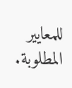للمعايير المطلوبة.